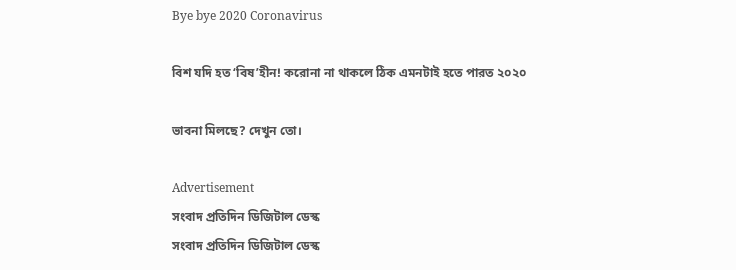Bye bye 2020 Coronavirus

বিশ যদি হত ‘বিষ’হীন! করোনা না থাকলে ঠিক এমনটাই হতে পারত ২০২০

ভাবনা মিলছে? দেখুন তো।

Advertisement
সংবাদ প্রতিদিন ডিজিটাল ডেস্ক
সংবাদ প্রতিদিন ডিজিটাল ডেস্ক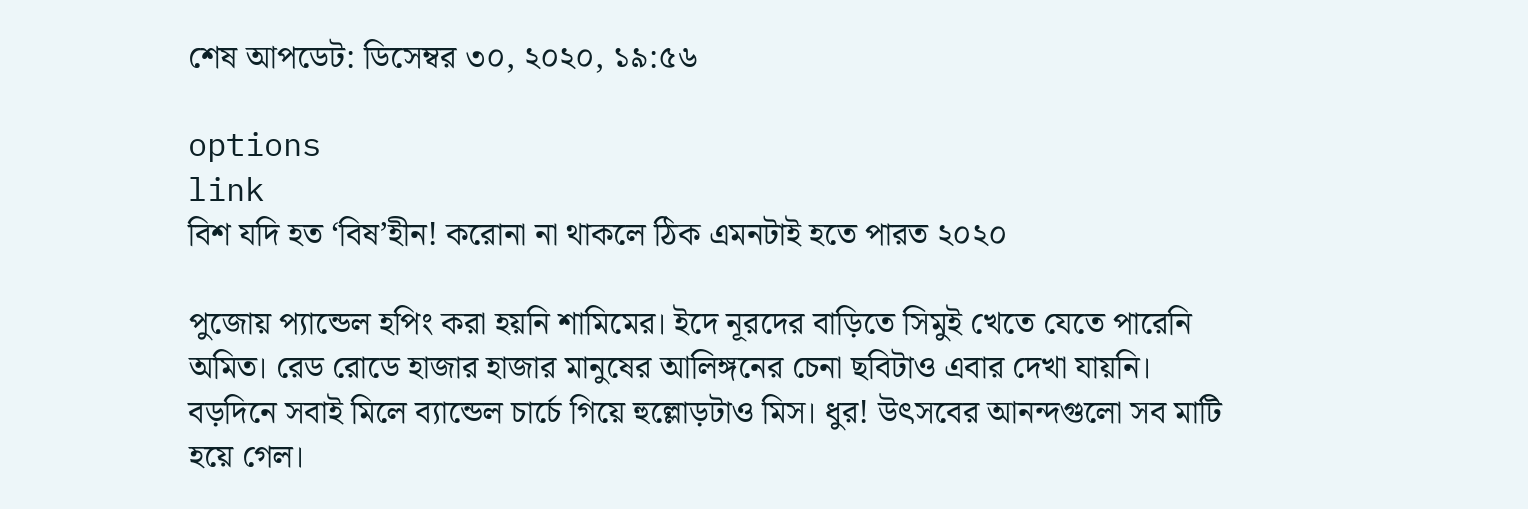শেষ আপডেট: ডিসেম্বর ৩০, ২০২০, ১৯:৫৬

options
link
বিশ যদি হত ‘বিষ’হীন! করোনা না থাকলে ঠিক এমনটাই হতে পারত ২০২০

পুজোয় প্যান্ডেল হপিং করা হয়নি শামিমের। ইদে নূরদের বাড়িতে সিমুই খেতে যেতে পারেনি অমিত। রেড রোডে হাজার হাজার মানুষের আলিঙ্গনের চেনা ছবিটাও এবার দেখা যায়নি। বড়দিনে সবাই মিলে ব্যান্ডেল চার্চে গিয়ে হুল্লোড়টাও মিস। ধুর! উৎসবের আনন্দগুলো সব মাটি হয়ে গেল।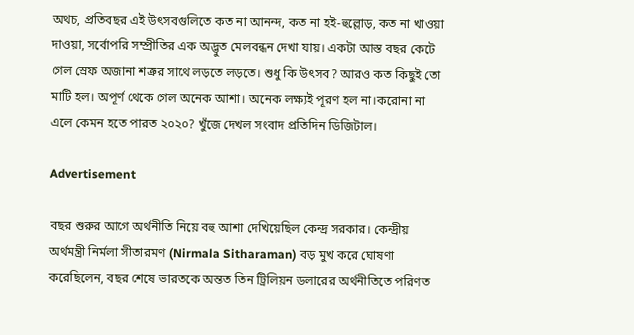অথচ, প্রতিবছর এই উৎসবগুলিতে কত না আনন্দ, কত না হই-হুল্লোড়, কত না খাওয়া দাওয়া, সর্বোপরি সম্প্রীতির এক অদ্ভুত মেলবন্ধন দেখা যায়। একটা আস্ত বছর কেটে গেল স্রেফ অজানা শত্রুর সাথে লড়তে লড়তে। শুধু কি উৎসব? আরও কত কিছুই তো মাটি হল। অপূর্ণ থেকে গেল অনেক আশা। অনেক লক্ষ্যই পূরণ হল না।করোনা না এলে কেমন হতে পারত ২০২০? খুঁজে দেখল সংবাদ প্রতিদিন ডিজিটাল।

Advertisement

বছর শুরুর আগে অর্থনীতি নিয়ে বহু আশা দেখিয়েছিল কেন্দ্র সরকার। কেন্দ্রীয় অর্থমন্ত্রী নির্মলা সীতারমণ (Nirmala Sitharaman) বড় মুখ করে ঘোষণা করেছিলেন, বছর শেষে ভারতকে অন্তত তিন ট্রিলিয়ন ডলারের অর্থনীতিতে পরিণত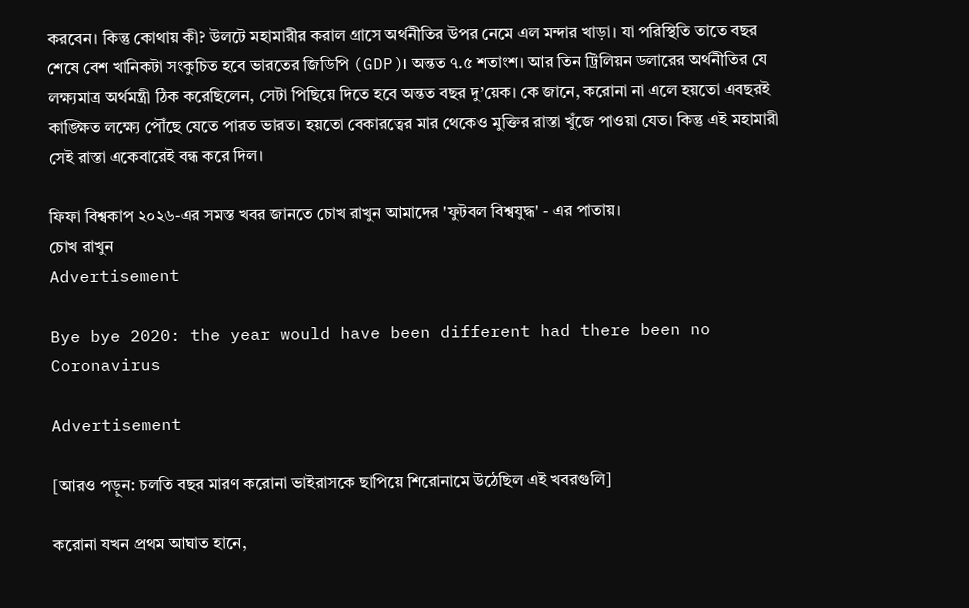করবেন। কিন্তু কোথায় কী? উলটে মহামারীর করাল গ্রাসে অর্থনীতির উপর নেমে এল মন্দার খাড়া। যা পরিস্থিতি তাতে বছর শেষে বেশ খানিকটা সংকুচিত হবে ভারতের জিডিপি (GDP)। অন্তত ৭.৫ শতাংশ। আর তিন ট্রিলিয়ন ডলারের অর্থনীতির যে লক্ষ্যমাত্র অর্থমন্ত্রী ঠিক করেছিলেন, সেটা পিছিয়ে দিতে হবে অন্তত বছর দু’য়েক। কে জানে, করোনা না এলে হয়তো এবছরই কাঙ্ক্ষিত লক্ষ্যে পৌঁছে যেতে পারত ভারত। হয়তো বেকারত্বের মার থেকেও মুক্তির রাস্তা খুঁজে পাওয়া যেত। কিন্তু এই মহামারী সেই রাস্তা একেবারেই বন্ধ করে দিল।

ফিফা বিশ্বকাপ ২০২৬-এর সমস্ত খবর জানতে চোখ রাখুন আমাদের 'ফুটবল বিশ্বযুদ্ধ' - এর পাতায়।
চোখ রাখুন
Advertisement

Bye bye 2020: the year would have been different had there been no Coronavirus

Advertisement

[আরও পড়ুন: চলতি বছর মারণ করোনা ভাইরাসকে ছাপিয়ে শিরোনামে উঠেছিল এই খবরগুলি]

করোনা যখন প্রথম আঘাত হানে,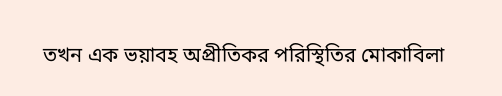তখন এক ভয়াবহ অপ্রীতিকর পরিস্থিতির মোকাবিলা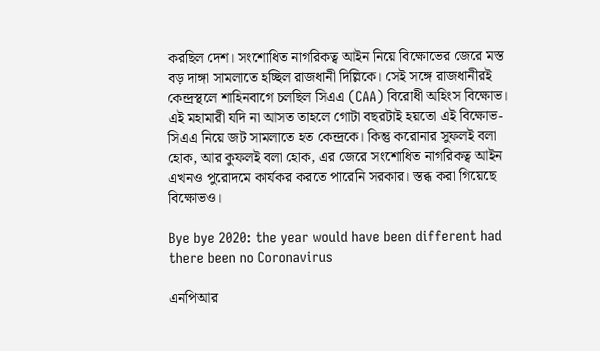করছিল দেশ। সংশোধিত নাগরিকত্ব আইন নিয়ে বিক্ষোভের জেরে মস্ত বড় দাঙ্গা সামলাতে হচ্ছিল রাজধানী দিল্লিকে। সেই সঙ্গে রাজধানীরই কেন্দ্রস্থলে শাহিনবাগে চলছিল সিএএ (CAA) বিরোধী অহিংস বিক্ষোভ। এই মহামারী যদি না আসত তাহলে গোটা বছরটাই হয়তো এই বিক্ষোভ-সিএএ নিয়ে জট সামলাতে হত কেন্দ্রকে। কিন্তু করোনার সুফলই বলা হোক, আর কুফলই বলা হোক, এর জেরে সংশোধিত নাগরিকত্ব আইন এখনও পুরোদমে কার্যকর করতে পারেনি সরকার। স্তব্ধ করা গিয়েছে বিক্ষোভও।

Bye bye 2020: the year would have been different had there been no Coronavirus

এনপিআর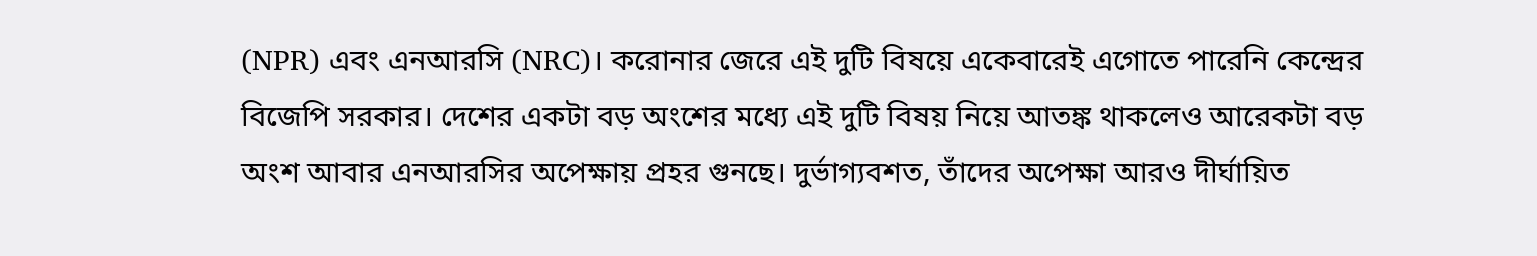(NPR) এবং এনআরসি (NRC)। করোনার জেরে এই দুটি বিষয়ে একেবারেই এগোতে পারেনি কেন্দ্রের বিজেপি সরকার। দেশের একটা বড় অংশের মধ্যে এই দুটি বিষয় নিয়ে আতঙ্ক থাকলেও আরেকটা বড় অংশ আবার এনআরসির অপেক্ষায় প্রহর গুনছে। দুর্ভাগ্যবশত, তাঁদের অপেক্ষা আরও দীর্ঘায়িত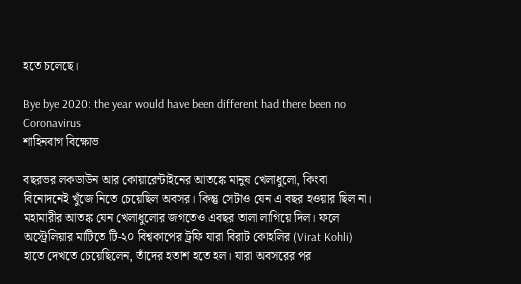হতে চলেছে।

Bye bye 2020: the year would have been different had there been no Coronavirus
শাহিনবাগ বিক্ষোভ

বছরভর লকডাউন আর কোয়ারেন্টাইনের আতঙ্কে মানুষ খেলাধুলো, কিংবা বিনোদনেই খুঁজে নিতে চেয়েছিল অবসর। কিন্তু সেটাও যেন এ বছর হওয়ার ছিল না। মহামারীর আতঙ্ক যেন খেলাধুলোর জগতেও এবছর তালা লাগিয়ে দিল। ফলে অস্ট্রেলিয়ার মাটিতে টি-২০ বিশ্বকাপের ট্রফি যারা বিরাট কোহলির (Virat Kohli) হাতে দেখতে চেয়েছিলেন, তাঁদের হতাশ হতে হল। যারা অবসরের পর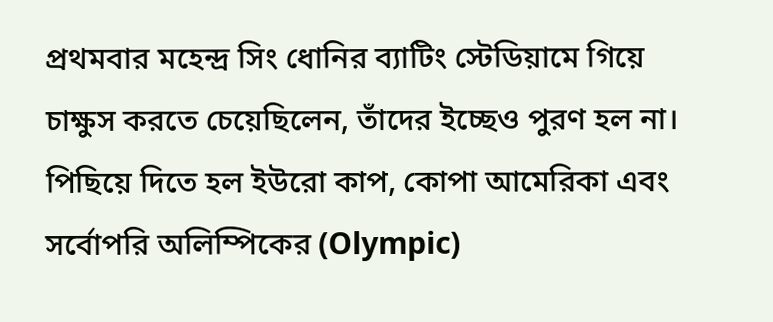প্রথমবার মহেন্দ্র সিং ধোনির ব্যাটিং স্টেডিয়ামে গিয়ে চাক্ষুস করতে চেয়েছিলেন, তাঁদের ইচ্ছেও পুরণ হল না। পিছিয়ে দিতে হল ইউরো কাপ, কোপা আমেরিকা এবং সর্বোপরি অলিম্পিকের (Olympic)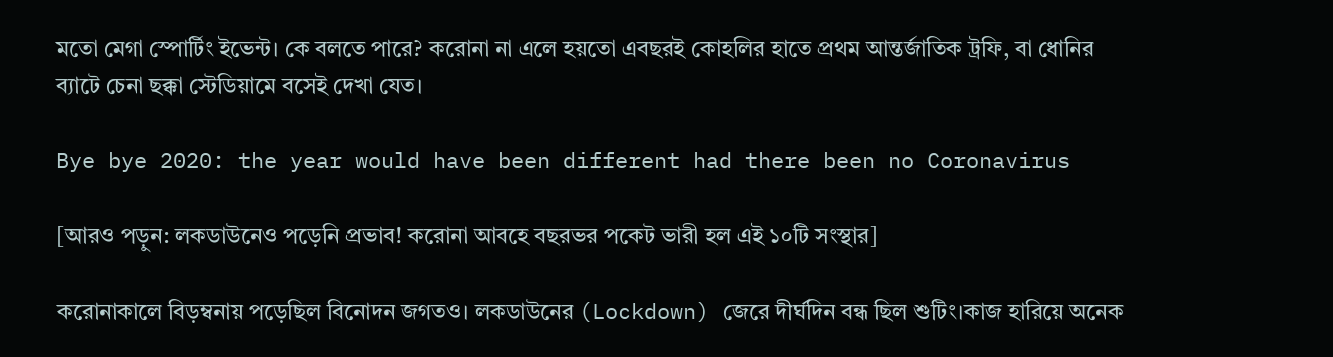মতো মেগা স্পোর্টিং ইভেন্ট। কে বলতে পারে? করোনা না এলে হয়তো এবছরই কোহলির হাতে প্রথম আন্তর্জাতিক ট্রফি, বা ধোনির ব্যাটে চেনা ছক্কা স্টেডিয়ামে বসেই দেখা যেত।

Bye bye 2020: the year would have been different had there been no Coronavirus

[আরও পড়ুন: লকডাউনেও পড়েনি প্রভাব! করোনা আবহে বছরভর পকেট ভারী হল এই ১০টি সংস্থার]

করোনাকালে বিড়ম্বনায় পড়েছিল বিনোদন জগতও। লকডাউনের (Lockdown) জেরে দীর্ঘদিন বন্ধ ছিল শুটিং।কাজ হারিয়ে অনেক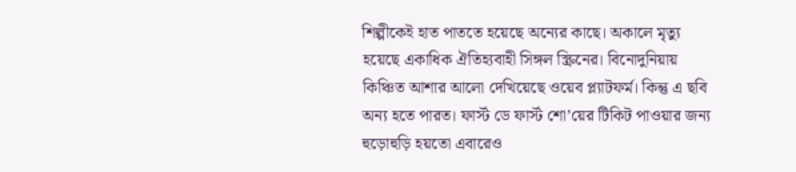শিল্পীকেই হাত পাততে হয়েছে অন্যের কাছে। অকালে মৃত্যু হয়েছে একাধিক ঐতিহ্যবাহী সিঙ্গল স্ক্রিনের। বিনোদুনিয়ায় কিঞ্চিত আশার আলো দেখিয়েছে ওয়েব প্ল্যাটফর্ম। কিন্তু এ ছবি অন্য হতে পারত। ফার্স্ট ডে ফার্স্ট শো’য়ের টিকিট পাওয়ার জন্য হুড়োহুড়ি হয়তো এবারেও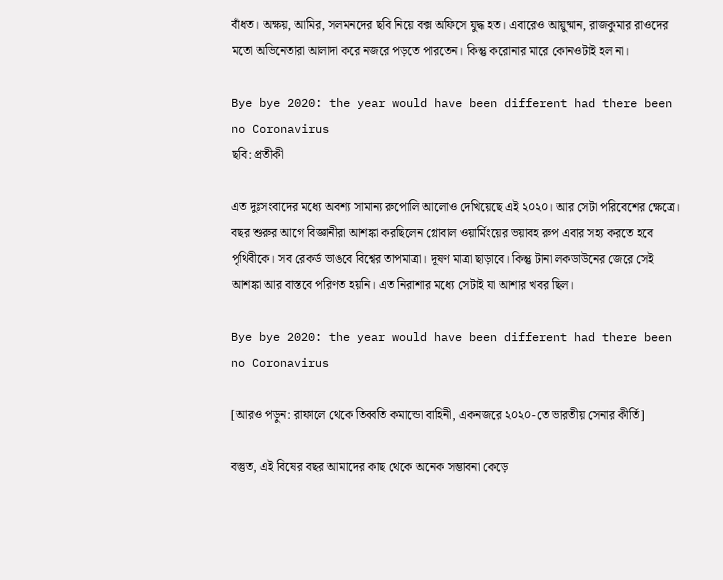বাঁধত। অক্ষয়, আমির, সলমনদের ছবি নিয়ে বক্স অফিসে যুদ্ধ হত। এবারেও আয়ুষ্মান, রাজকুমার রাওদের মতো অভিনেতারা আলাদা করে নজরে পড়তে পারতেন। কিন্তু করোনার মারে কোনওটাই হল না।

Bye bye 2020: the year would have been different had there been no Coronavirus
ছবি: প্রতীকী

এত দুঃসংবাদের মধ্যে অবশ্য সামান্য রুপোলি আলোও দেখিয়েছে এই ২০২০। আর সেটা পরিবেশের ক্ষেত্রে। বছর শুরুর আগে বিজ্ঞানীরা আশঙ্কা করছিলেন গ্লোবাল ওয়ার্মিংয়ের ভয়াবহ রুপ এবার সহ্য করতে হবে পৃথিবীকে। সব রেকর্ড ভাঙবে বিশ্বের তাপমাত্রা। দূষণ মাত্রা ছাড়াবে। কিন্তু টানা লকডাউনের জেরে সেই আশঙ্কা আর বাস্তবে পরিণত হয়নি। এত নিরাশার মধ্যে সেটাই যা আশার খবর ছিল।

Bye bye 2020: the year would have been different had there been no Coronavirus

[আরও পড়ুন: রাফালে থেকে তিব্বতি কমান্ডো বাহিনী, একনজরে ২০২০-তে ভারতীয় সেনার কীর্তি]

বস্তুত, এই বিষের বছর আমাদের কাছ থেকে অনেক সম্ভাবনা কেড়ে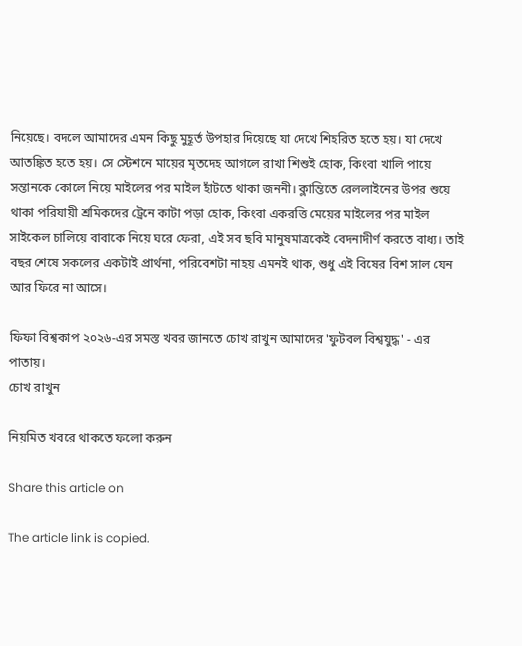নিয়েছে। বদলে আমাদের এমন কিছু মুহূর্ত উপহার দিয়েছে যা দেখে শিহরিত হতে হয়। যা দেখে আতঙ্কিত হতে হয়। সে স্টেশনে মায়ের মৃতদেহ আগলে রাখা শিশুই হোক, কিংবা খালি পায়ে সন্তানকে কোলে নিয়ে মাইলের পর মাইল হাঁটতে থাকা জননী। ক্লান্তিতে রেললাইনের উপর শুয়ে থাকা পরিযায়ী শ্রমিকদের ট্রেনে কাটা পড়া হোক, কিংবা একরত্তি মেয়ের মাইলের পর মাইল সাইকেল চালিয়ে বাবাকে নিয়ে ঘরে ফেরা, এই সব ছবি মানুষমাত্রকেই বেদনাদীর্ণ করতে বাধ্য। তাই বছর শেষে সকলের একটাই প্রার্থনা, পরিবেশটা নাহয় এমনই থাক, শুধু এই বিষের বিশ সাল যেন আর ফিরে না আসে।

ফিফা বিশ্বকাপ ২০২৬-এর সমস্ত খবর জানতে চোখ রাখুন আমাদের 'ফুটবল বিশ্বযুদ্ধ' - এর পাতায়।
চোখ রাখুন

নিয়মিত খবরে থাকতে ফলো করুন

Share this article on

The article link is copied.